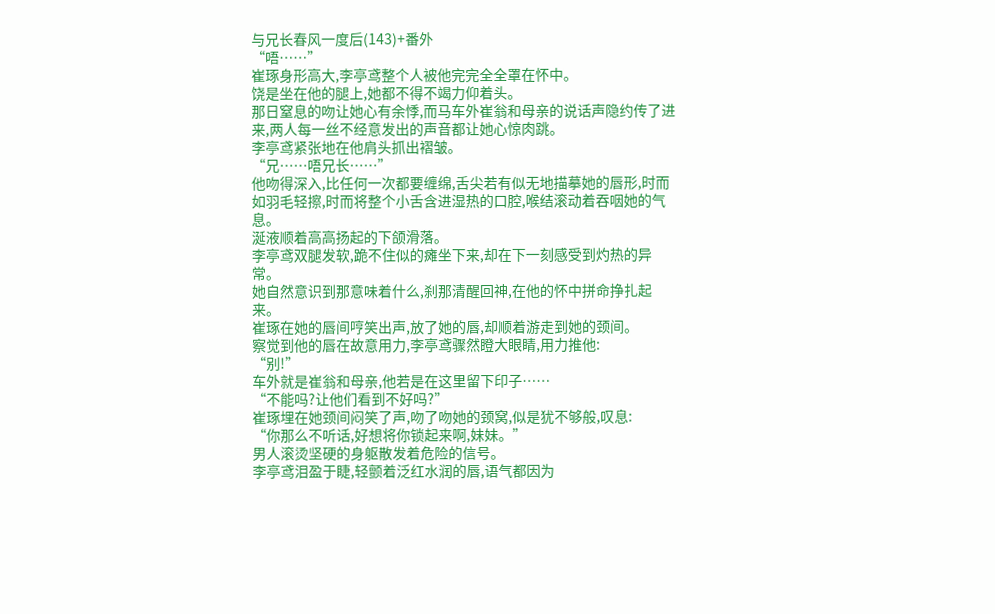与兄长春风一度后(143)+番外
“唔……”
崔琢身形高大,李亭鸢整个人被他完完全全罩在怀中。
饶是坐在他的腿上,她都不得不竭力仰着头。
那日窒息的吻让她心有余悸,而马车外崔翁和母亲的说话声隐约传了进来,两人每一丝不经意发出的声音都让她心惊肉跳。
李亭鸢紧张地在他肩头抓出褶皱。
“兄……唔兄长……”
他吻得深入,比任何一次都要缠绵,舌尖若有似无地描摹她的唇形,时而如羽毛轻擦,时而将整个小舌含进湿热的口腔,喉结滚动着吞咽她的气息。
涎液顺着高高扬起的下颌滑落。
李亭鸢双腿发软,跪不住似的瘫坐下来,却在下一刻感受到灼热的异常。
她自然意识到那意味着什么,刹那清醒回神,在他的怀中拼命挣扎起来。
崔琢在她的唇间哼笑出声,放了她的唇,却顺着游走到她的颈间。
察觉到他的唇在故意用力,李亭鸢骤然瞪大眼睛,用力推他:
“别!”
车外就是崔翁和母亲,他若是在这里留下印子……
“不能吗?让他们看到不好吗?”
崔琢埋在她颈间闷笑了声,吻了吻她的颈窝,似是犹不够般,叹息:
“你那么不听话,好想将你锁起来啊,妹妹。”
男人滚烫坚硬的身躯散发着危险的信号。
李亭鸢泪盈于睫,轻颤着泛红水润的唇,语气都因为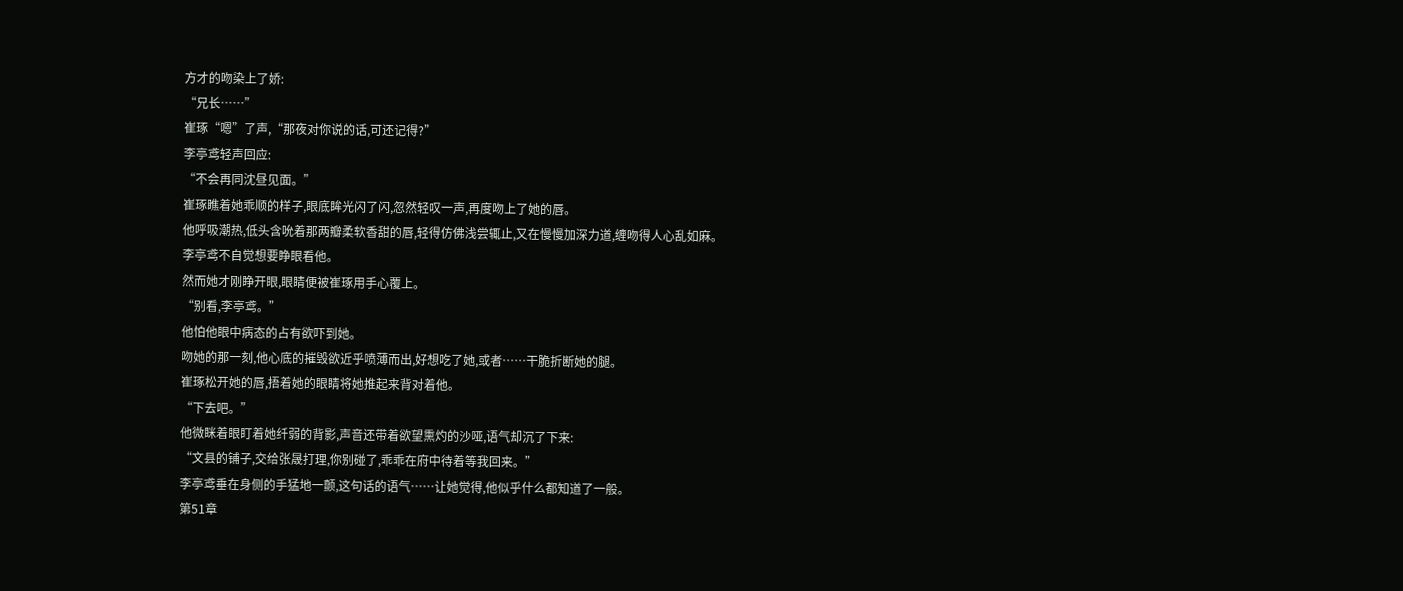方才的吻染上了娇:
“兄长……”
崔琢“嗯”了声,“那夜对你说的话,可还记得?”
李亭鸢轻声回应:
“不会再同沈昼见面。”
崔琢瞧着她乖顺的样子,眼底眸光闪了闪,忽然轻叹一声,再度吻上了她的唇。
他呼吸潮热,低头含吮着那两瓣柔软香甜的唇,轻得仿佛浅尝辄止,又在慢慢加深力道,缠吻得人心乱如麻。
李亭鸢不自觉想要睁眼看他。
然而她才刚睁开眼,眼睛便被崔琢用手心覆上。
“别看,李亭鸢。”
他怕他眼中病态的占有欲吓到她。
吻她的那一刻,他心底的摧毁欲近乎喷薄而出,好想吃了她,或者……干脆折断她的腿。
崔琢松开她的唇,捂着她的眼睛将她推起来背对着他。
“下去吧。”
他微眯着眼盯着她纤弱的背影,声音还带着欲望熏灼的沙哑,语气却沉了下来:
“文县的铺子,交给张晟打理,你别碰了,乖乖在府中待着等我回来。”
李亭鸢垂在身侧的手猛地一颤,这句话的语气……让她觉得,他似乎什么都知道了一般。
第51章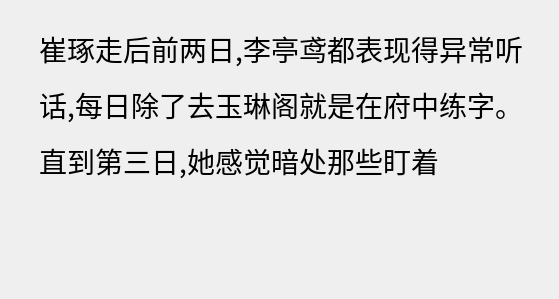崔琢走后前两日,李亭鸢都表现得异常听话,每日除了去玉琳阁就是在府中练字。
直到第三日,她感觉暗处那些盯着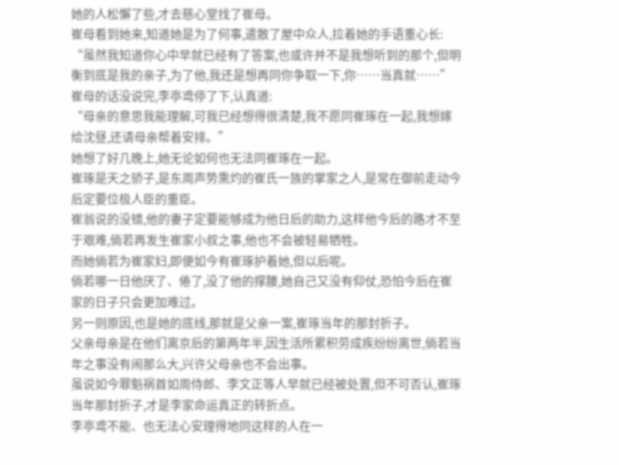她的人松懈了些,才去慈心堂找了崔母。
崔母看到她来,知道她是为了何事,遣散了屋中众人,拉着她的手语重心长:
“虽然我知道你心中早就已经有了答案,也或许并不是我想听到的那个,但明衡到底是我的亲子,为了他,我还是想再同你争取一下,你……当真就……”
崔母的话没说完,李亭鸢停了下,认真道:
“母亲的意思我能理解,可我已经想得很清楚,我不愿同崔琢在一起,我想嫁给沈昼,还请母亲帮着安排。”
她想了好几晚上,她无论如何也无法同崔琢在一起。
崔琢是天之骄子,是东周声势熏灼的崔氏一族的掌家之人,是常在御前走动今后定要位极人臣的重臣。
崔翁说的没错,他的妻子定要能够成为他日后的助力,这样他今后的路才不至于艰难,倘若再发生崔家小叔之事,他也不会被轻易牺牲。
而她倘若为崔家妇,即便如今有崔琢护着她,但以后呢。
倘若哪一日他厌了、倦了,没了他的撑腰,她自己又没有仰仗,恐怕今后在崔家的日子只会更加难过。
另一则原因,也是她的底线,那就是父亲一案,崔琢当年的那封折子。
父亲母亲是在他们离京后的第两年半,因生活所累积劳成疾纷纷离世,倘若当年之事没有闹那么大,兴许父母亲也不会出事。
虽说如今罪魁祸首如周侍郎、李文正等人早就已经被处置,但不可否认,崔琢当年那封折子,才是李家命运真正的转折点。
李亭鸢不能、也无法心安理得地同这样的人在一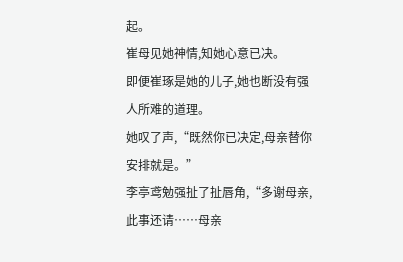起。
崔母见她神情,知她心意已决。
即便崔琢是她的儿子,她也断没有强人所难的道理。
她叹了声,“既然你已决定,母亲替你安排就是。”
李亭鸢勉强扯了扯唇角,“多谢母亲,此事还请……母亲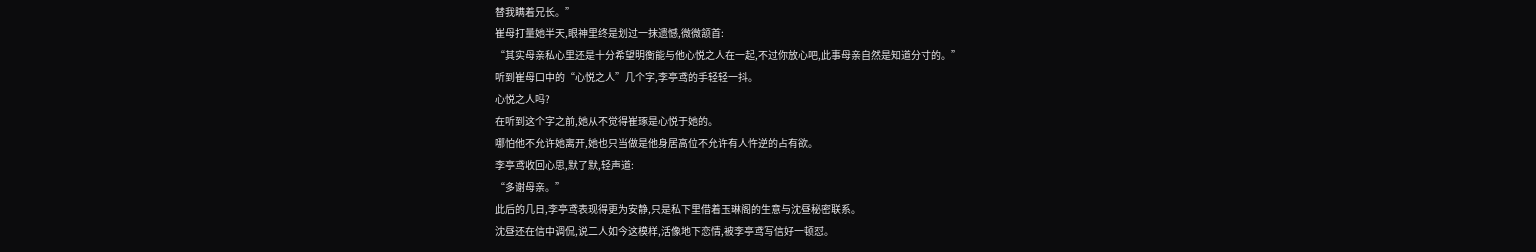替我瞒着兄长。”
崔母打量她半天,眼神里终是划过一抹遗憾,微微颔首:
“其实母亲私心里还是十分希望明衡能与他心悦之人在一起,不过你放心吧,此事母亲自然是知道分寸的。”
听到崔母口中的“心悦之人”几个字,李亭鸢的手轻轻一抖。
心悦之人吗?
在听到这个字之前,她从不觉得崔琢是心悦于她的。
哪怕他不允许她离开,她也只当做是他身居高位不允许有人忤逆的占有欲。
李亭鸢收回心思,默了默,轻声道:
“多谢母亲。”
此后的几日,李亭鸢表现得更为安静,只是私下里借着玉琳阁的生意与沈昼秘密联系。
沈昼还在信中调侃,说二人如今这模样,活像地下恋情,被李亭鸢写信好一顿怼。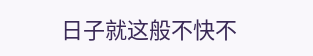日子就这般不快不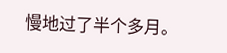慢地过了半个多月。